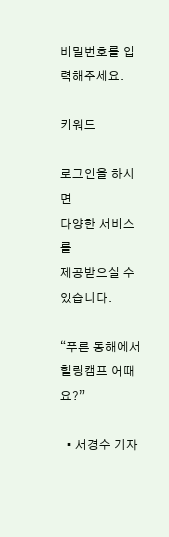비밀번호를 입력해주세요.

키워드

로그인을 하시면
다양한 서비스를
제공받으실 수 있습니다.

“푸른 동해에서 힐링캠프 어때요?”

  • 서경수 기자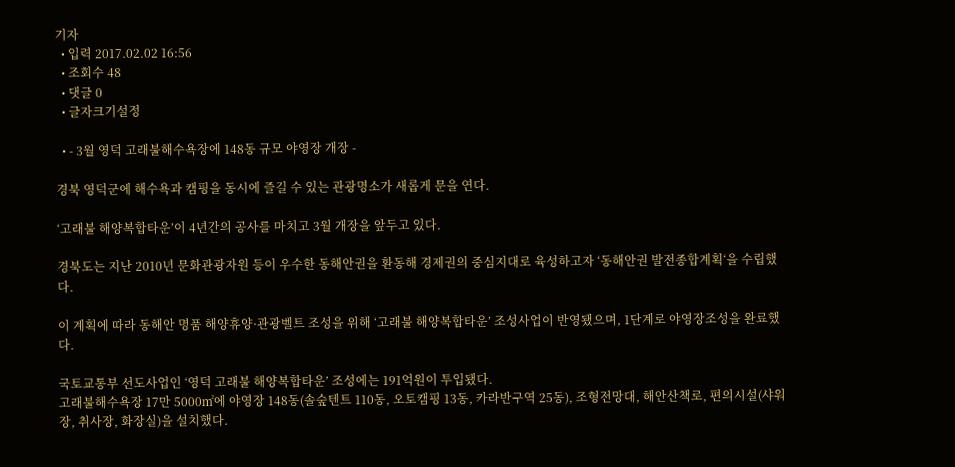기자
  • 입력 2017.02.02 16:56
  • 조회수 48
  • 댓글 0
  • 글자크기설정

  • - 3월 영덕 고래불해수욕장에 148동 규모 야영장 개장 -

경북 영덕군에 해수욕과 캠핑을 동시에 즐길 수 있는 관광명소가 새롭게 문을 연다.

‘고래불 해양복합타운’이 4년간의 공사를 마치고 3월 개장을 앞두고 있다.

경북도는 지난 2010년 문화관광자원 등이 우수한 동해안권을 환동해 경제권의 중심지대로 육성하고자 ‘동해안권 발전종합계획‘을 수립했다.

이 계획에 따라 동해안 명품 해양휴양·관광벨트 조성을 위해 ‘고래불 해양복합타운’ 조성사업이 반영됐으며, 1단계로 야영장조성을 완료했다.

국토교통부 선도사업인 ‘영덕 고래불 해양복합타운’ 조성에는 191억원이 투입됐다.
고래불해수욕장 17만 5000㎡에 야영장 148동(솔숲텐트 110동, 오토캠핑 13동, 카라반구역 25동), 조형전망대, 해안산책로, 편의시설(샤워장, 취사장, 화장실)을 설치했다.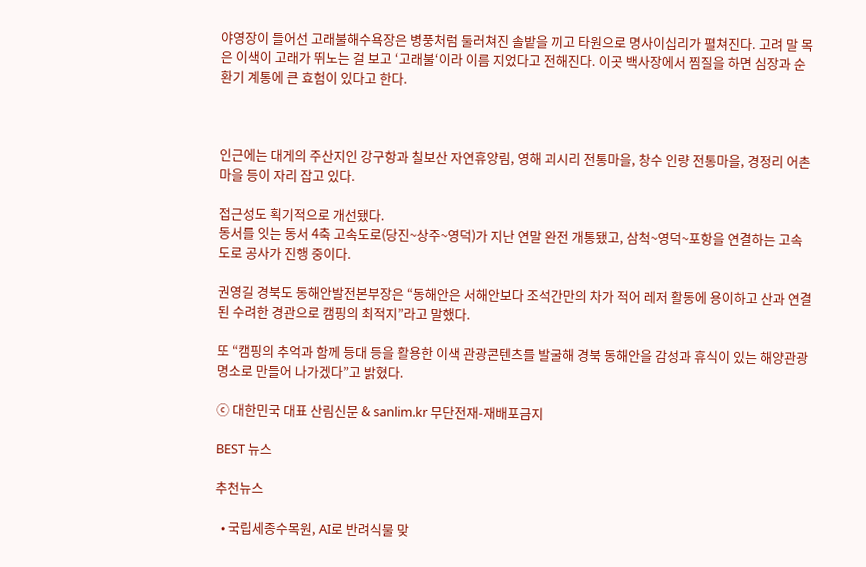야영장이 들어선 고래불해수욕장은 병풍처럼 둘러쳐진 솔밭을 끼고 타원으로 명사이십리가 펼쳐진다. 고려 말 목은 이색이 고래가 뛰노는 걸 보고 ‘고래불‘이라 이름 지었다고 전해진다. 이곳 백사장에서 찜질을 하면 심장과 순환기 계통에 큰 효험이 있다고 한다.



인근에는 대게의 주산지인 강구항과 칠보산 자연휴양림, 영해 괴시리 전통마을, 창수 인량 전통마을, 경정리 어촌마을 등이 자리 잡고 있다.

접근성도 획기적으로 개선됐다.
동서를 잇는 동서 4축 고속도로(당진~상주~영덕)가 지난 연말 완전 개통됐고, 삼척~영덕~포항을 연결하는 고속도로 공사가 진행 중이다.

권영길 경북도 동해안발전본부장은 “동해안은 서해안보다 조석간만의 차가 적어 레저 활동에 용이하고 산과 연결된 수려한 경관으로 캠핑의 최적지”라고 말했다.

또 “캠핑의 추억과 함께 등대 등을 활용한 이색 관광콘텐츠를 발굴해 경북 동해안을 감성과 휴식이 있는 해양관광명소로 만들어 나가겠다”고 밝혔다.

ⓒ 대한민국 대표 산림신문 & sanlim.kr 무단전재-재배포금지

BEST 뉴스

추천뉴스

  • 국립세종수목원, AI로 반려식물 맞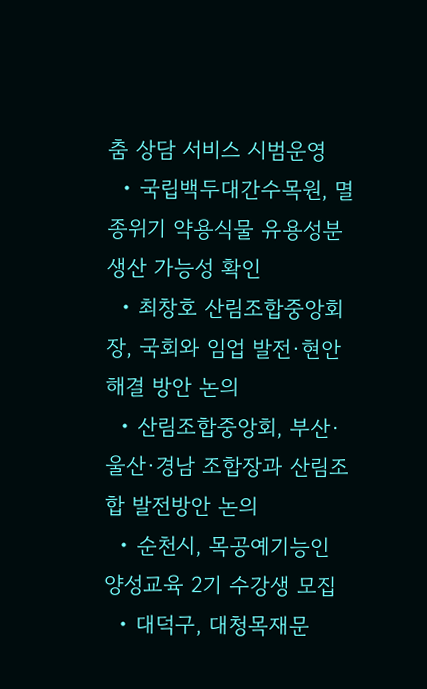춤 상담 서비스 시범운영
  • 국립백두대간수목원, 멸종위기 약용식물 유용성분 생산 가능성 확인
  • 최창호 산림조합중앙회장, 국회와 임업 발전·현안 해결 방안 논의
  • 산림조합중앙회, 부산·울산·경남 조합장과 산림조합 발전방안 논의
  • 순천시, 목공예기능인 양성교육 2기 수강생 모집
  • 대덕구, 대청목재문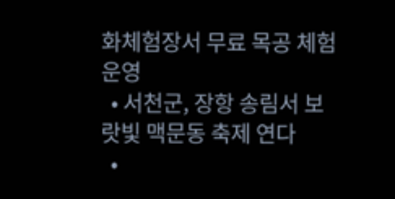화체험장서 무료 목공 체험 운영
  • 서천군, 장항 송림서 보랏빛 맥문동 축제 연다
  •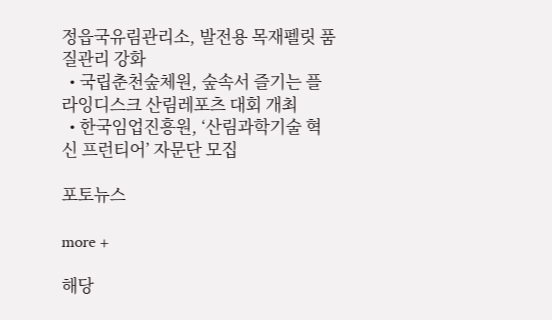정읍국유림관리소, 발전용 목재펠릿 품질관리 강화
  • 국립춘천숲체원, 숲속서 즐기는 플라잉디스크 산림레포츠 대회 개최
  • 한국임업진흥원, ‘산림과학기술 혁신 프런티어’ 자문단 모집

포토뉴스

more +

해당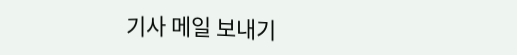기사 메일 보내기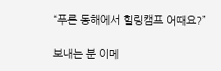“푸른 동해에서 힐링캠프 어때요?”

보내는 분 이메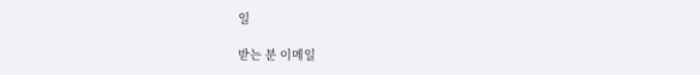일

받는 분 이메일